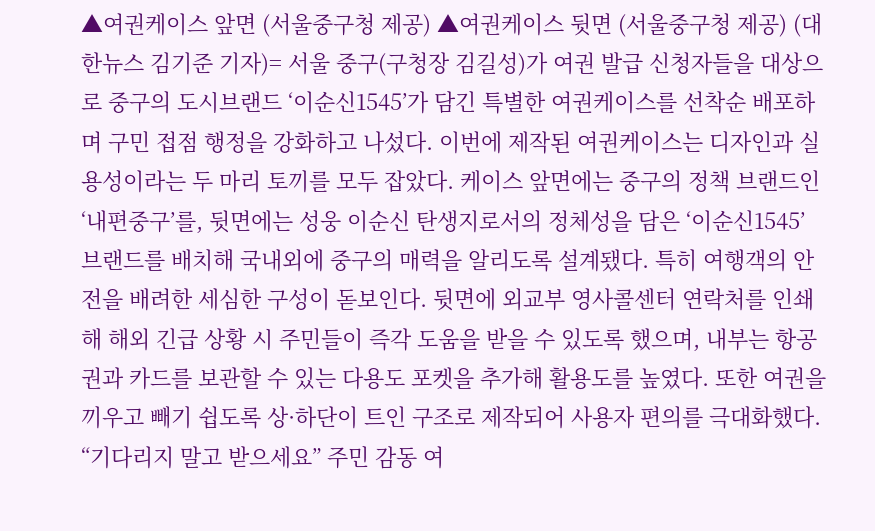▲여권케이스 앞면 (서울중구청 제공) ▲여권케이스 뒷면 (서울중구청 제공) (대한뉴스 김기준 기자)= 서울 중구(구청장 김길성)가 여권 발급 신청자들을 대상으로 중구의 도시브랜드 ‘이순신1545’가 담긴 특별한 여권케이스를 선착순 배포하며 구민 접점 행정을 강화하고 나섰다. 이번에 제작된 여권케이스는 디자인과 실용성이라는 두 마리 토끼를 모두 잡았다. 케이스 앞면에는 중구의 정책 브랜드인 ‘내편중구’를, 뒷면에는 성웅 이순신 탄생지로서의 정체성을 담은 ‘이순신1545’ 브랜드를 배치해 국내외에 중구의 매력을 알리도록 설계됐다. 특히 여행객의 안전을 배려한 세심한 구성이 돋보인다. 뒷면에 외교부 영사콜센터 연락처를 인쇄해 해외 긴급 상황 시 주민들이 즉각 도움을 받을 수 있도록 했으며, 내부는 항공권과 카드를 보관할 수 있는 다용도 포켓을 추가해 활용도를 높였다. 또한 여권을 끼우고 빼기 쉽도록 상·하단이 트인 구조로 제작되어 사용자 편의를 극대화했다. “기다리지 말고 받으세요” 주민 감동 여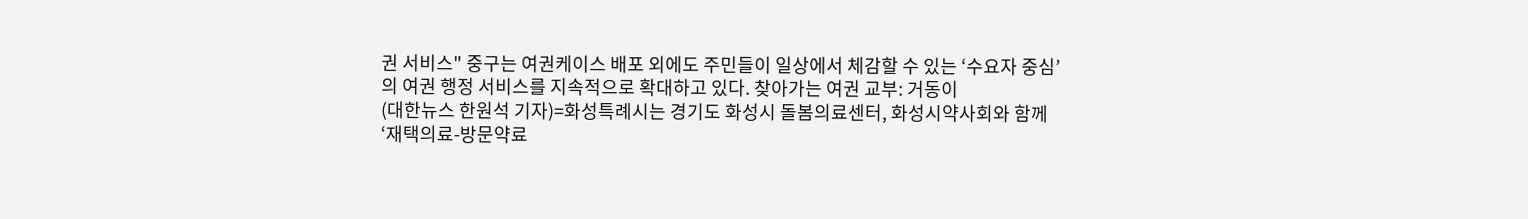권 서비스" 중구는 여권케이스 배포 외에도 주민들이 일상에서 체감할 수 있는 ‘수요자 중심’의 여권 행정 서비스를 지속적으로 확대하고 있다. 찾아가는 여권 교부: 거동이
(대한뉴스 한원석 기자)=화성특례시는 경기도 화성시 돌봄의료센터, 화성시약사회와 함께 ‘재택의료-방문약료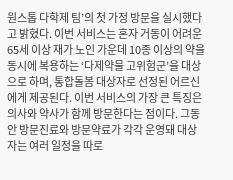원스톱 다학제 팀’의 첫 가정 방문을 실시했다고 밝혔다. 이번 서비스는 혼자 거동이 어려운 65세 이상 재가 노인 가운데 10종 이상의 약을 동시에 복용하는 ‘다제약물 고위험군’을 대상으로 하며, 통합돌봄 대상자로 선정된 어르신에게 제공된다. 이번 서비스의 가장 큰 특징은 의사와 약사가 함께 방문한다는 점이다. 그동안 방문진료와 방문약료가 각각 운영돼 대상자는 여러 일정을 따로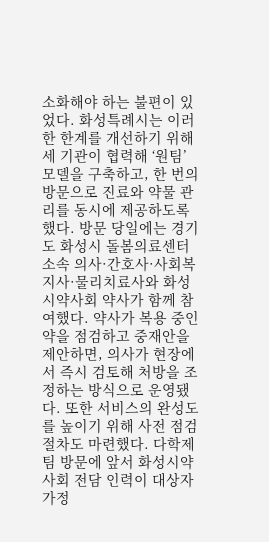소화해야 하는 불편이 있었다. 화성특례시는 이러한 한계를 개선하기 위해 세 기관이 협력해 ‘원팀’ 모델을 구축하고, 한 번의 방문으로 진료와 약물 관리를 동시에 제공하도록 했다. 방문 당일에는 경기도 화성시 돌봄의료센터 소속 의사·간호사·사회복지사·물리치료사와 화성시약사회 약사가 함께 참여했다. 약사가 복용 중인 약을 점검하고 중재안을 제안하면, 의사가 현장에서 즉시 검토해 처방을 조정하는 방식으로 운영됐다. 또한 서비스의 완성도를 높이기 위해 사전 점검 절차도 마련했다. 다학제 팀 방문에 앞서 화성시약사회 전담 인력이 대상자 가정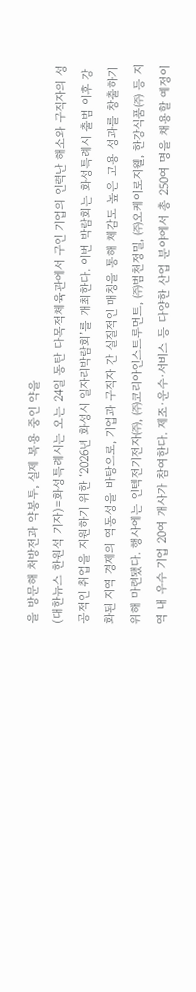을 방문해 처방전과 약봉투, 실제 복용 중인 약을
(대한뉴스 한원석 기자)=화성특례시는 오는 24일 동탄 다목적체육관에서 구인 기업의 인력난 해소와 구직자의 성공적인 취업을 지원하기 위한 ‘2026년 화성시 일자리박람회’를 개최한다. 이번 박람회는 화성특례시 출범 이후 강화된 지역 경제의 역동성을 바탕으로, 기업과 구직자 간 실질적인 매칭을 통해 체감도 높은 고용 성과를 창출하기 위해 마련됐다. 행사에는 인텍전기전자㈜, ㈜코리아인스트루먼트, ㈜범천정밀, ㈜오케이로지웰, 한강식품㈜ 등 지역 내 우수 기업 20여 개사가 참여한다. 제조·운수·서비스 등 다양한 산업 분야에서 총 250여 명을 채용할 예정이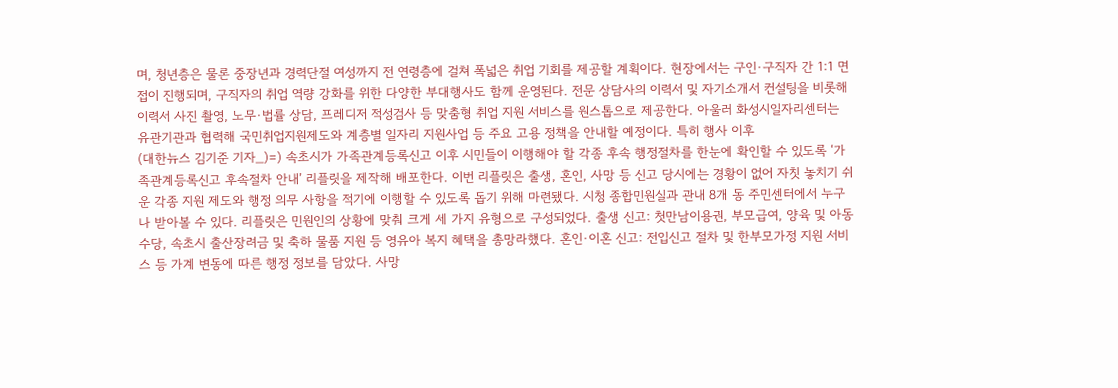며, 청년층은 물론 중장년과 경력단절 여성까지 전 연령층에 걸쳐 폭넓은 취업 기회를 제공할 계획이다. 현장에서는 구인·구직자 간 1:1 면접이 진행되며, 구직자의 취업 역량 강화를 위한 다양한 부대행사도 함께 운영된다. 전문 상담사의 이력서 및 자기소개서 컨설팅을 비롯해 이력서 사진 촬영, 노무·법률 상담, 프레디저 적성검사 등 맞춤형 취업 지원 서비스를 원스톱으로 제공한다. 아울러 화성시일자리센터는 유관기관과 협력해 국민취업지원제도와 계층별 일자리 지원사업 등 주요 고용 정책을 안내할 예정이다. 특히 행사 이후
(대한뉴스 김기준 기자_)=) 속초시가 가족관계등록신고 이후 시민들이 이행해야 할 각종 후속 행정절차를 한눈에 확인할 수 있도록 ‘가족관계등록신고 후속절차 안내’ 리플릿을 제작해 배포한다. 이번 리플릿은 출생, 혼인, 사망 등 신고 당시에는 경황이 없어 자칫 놓치기 쉬운 각종 지원 제도와 행정 의무 사항을 적기에 이행할 수 있도록 돕기 위해 마련됐다. 시청 종합민원실과 관내 8개 동 주민센터에서 누구나 받아볼 수 있다. 리플릿은 민원인의 상황에 맞춰 크게 세 가지 유형으로 구성되었다. 출생 신고: 첫만남이용권, 부모급여, 양육 및 아동수당, 속초시 출산장려금 및 축하 물품 지원 등 영유아 복지 혜택을 총망라했다. 혼인·이혼 신고: 전입신고 절차 및 한부모가정 지원 서비스 등 가계 변동에 따른 행정 정보를 담았다. 사망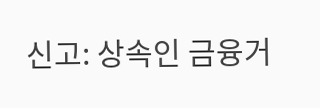신고: 상속인 금융거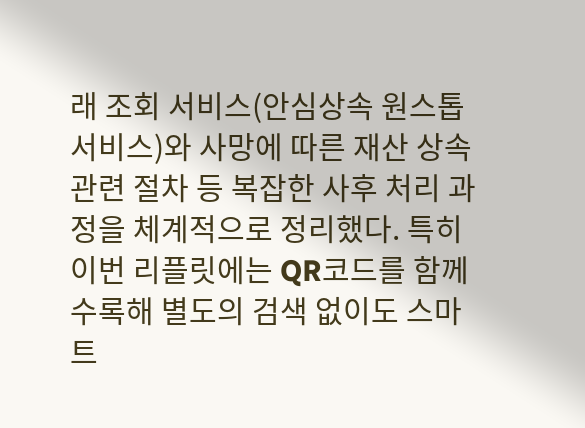래 조회 서비스(안심상속 원스톱 서비스)와 사망에 따른 재산 상속 관련 절차 등 복잡한 사후 처리 과정을 체계적으로 정리했다. 특히 이번 리플릿에는 QR코드를 함께 수록해 별도의 검색 없이도 스마트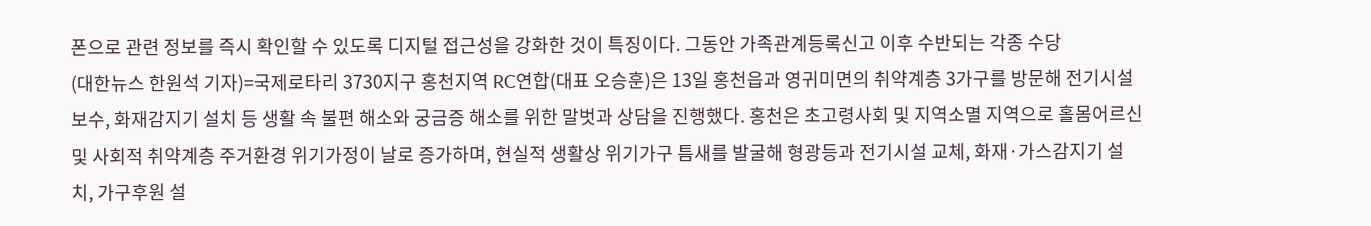폰으로 관련 정보를 즉시 확인할 수 있도록 디지털 접근성을 강화한 것이 특징이다. 그동안 가족관계등록신고 이후 수반되는 각종 수당
(대한뉴스 한원석 기자)=국제로타리 3730지구 홍천지역 RC연합(대표 오승훈)은 13일 홍천읍과 영귀미면의 취약계층 3가구를 방문해 전기시설 보수, 화재감지기 설치 등 생활 속 불편 해소와 궁금증 해소를 위한 말벗과 상담을 진행했다. 홍천은 초고령사회 및 지역소멸 지역으로 홀몸어르신 및 사회적 취약계층 주거환경 위기가정이 날로 증가하며, 현실적 생활상 위기가구 틈새를 발굴해 형광등과 전기시설 교체, 화재·가스감지기 설치, 가구후원 설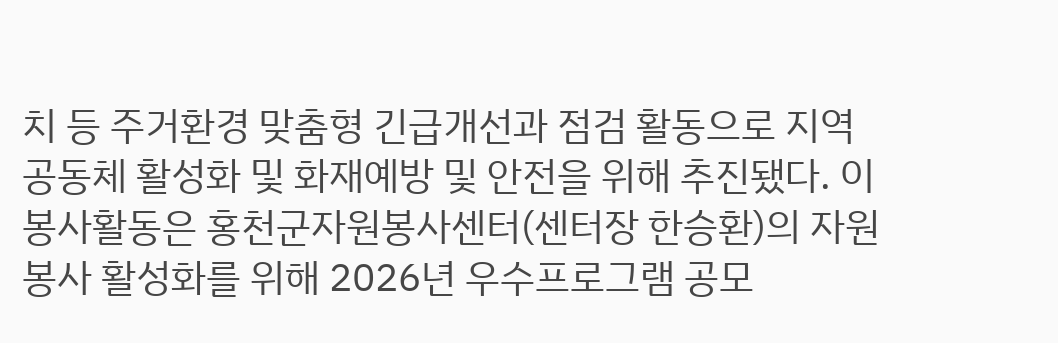치 등 주거환경 맞춤형 긴급개선과 점검 활동으로 지역공동체 활성화 및 화재예방 및 안전을 위해 추진됐다. 이 봉사활동은 홍천군자원봉사센터(센터장 한승환)의 자원봉사 활성화를 위해 2026년 우수프로그램 공모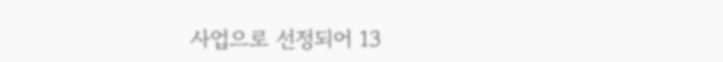사업으로 선정되어 13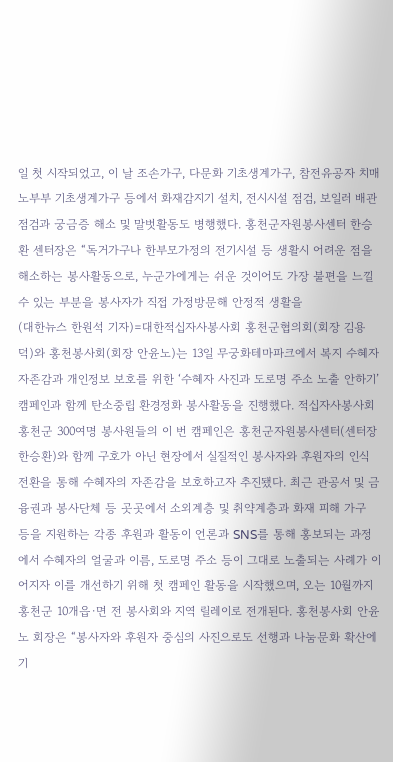일 첫 시작되었고, 이 날 조손가구, 다문화 기초생계가구, 참전유공자 치매 노부부 기초생계가구 등에서 화재감지기 설치, 전시시설 점검, 보일러 배관 점검과 궁금증 해소 및 말벗활동도 병행했다. 홍천군자원봉사센터 한승환 센터장은 “독거가구나 한부모가정의 전기시설 등 생활시 어려운 점을 해소하는 봉사활동으로, 누군가에게는 쉬운 것이어도 가장 불편을 느낄 수 있는 부분을 봉사자가 직접 가정방문해 안정적 생활을
(대한뉴스 한원석 기자)=대한적십자사봉사회 홍천군협의회(회장 김용덕)와 홍천봉사회(회장 안윤노)는 13일 무궁화테마파크에서 복지 수혜자 자존감과 개인정보 보호를 위한 ‘수혜자 사진과 도로명 주소 노출 안하기’ 캠페인과 함께 탄소중립 환경정화 봉사활동을 진행했다. 적십자사봉사회 홍천군 300여명 봉사원들의 이 번 캠페인은 홍천군자원봉사센터(센터장 한승환)와 함께 구호가 아닌 현장에서 실질적인 봉사자와 후원자의 인식 전환을 통해 수혜자의 자존감을 보호하고자 추진됐다. 최근 관공서 및 금융권과 봉사단체 등 곳곳에서 소외계층 및 취약계층과 화재 피해 가구 등을 지원하는 각종 후원과 활동이 언론과 SNS를 통해 홍보되는 과정에서 수혜자의 얼굴과 이름, 도로명 주소 등이 그대로 노출되는 사례가 이어지자 이를 개선하기 위해 첫 캠페인 활동을 시작했으며, 오는 10월까지 홍천군 10개읍·면 전 봉사회와 지역 릴레이로 전개된다. 홍천봉사회 안윤노 회장은 “봉사자와 후원자 중심의 사진으로도 선행과 나눔문화 확산에 기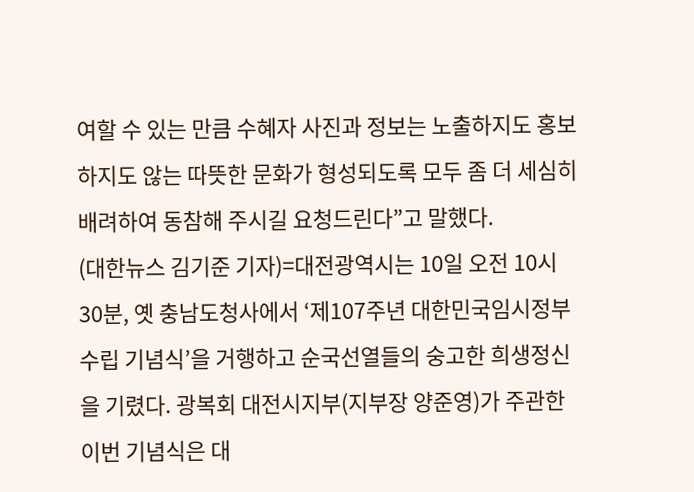여할 수 있는 만큼 수혜자 사진과 정보는 노출하지도 홍보하지도 않는 따뜻한 문화가 형성되도록 모두 좀 더 세심히 배려하여 동참해 주시길 요청드린다”고 말했다.
(대한뉴스 김기준 기자)=대전광역시는 10일 오전 10시 30분, 옛 충남도청사에서 ‘제107주년 대한민국임시정부 수립 기념식’을 거행하고 순국선열들의 숭고한 희생정신을 기렸다. 광복회 대전시지부(지부장 양준영)가 주관한 이번 기념식은 대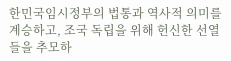한민국임시정부의 법통과 역사적 의미를 계승하고, 조국 독립을 위해 헌신한 선열들을 추모하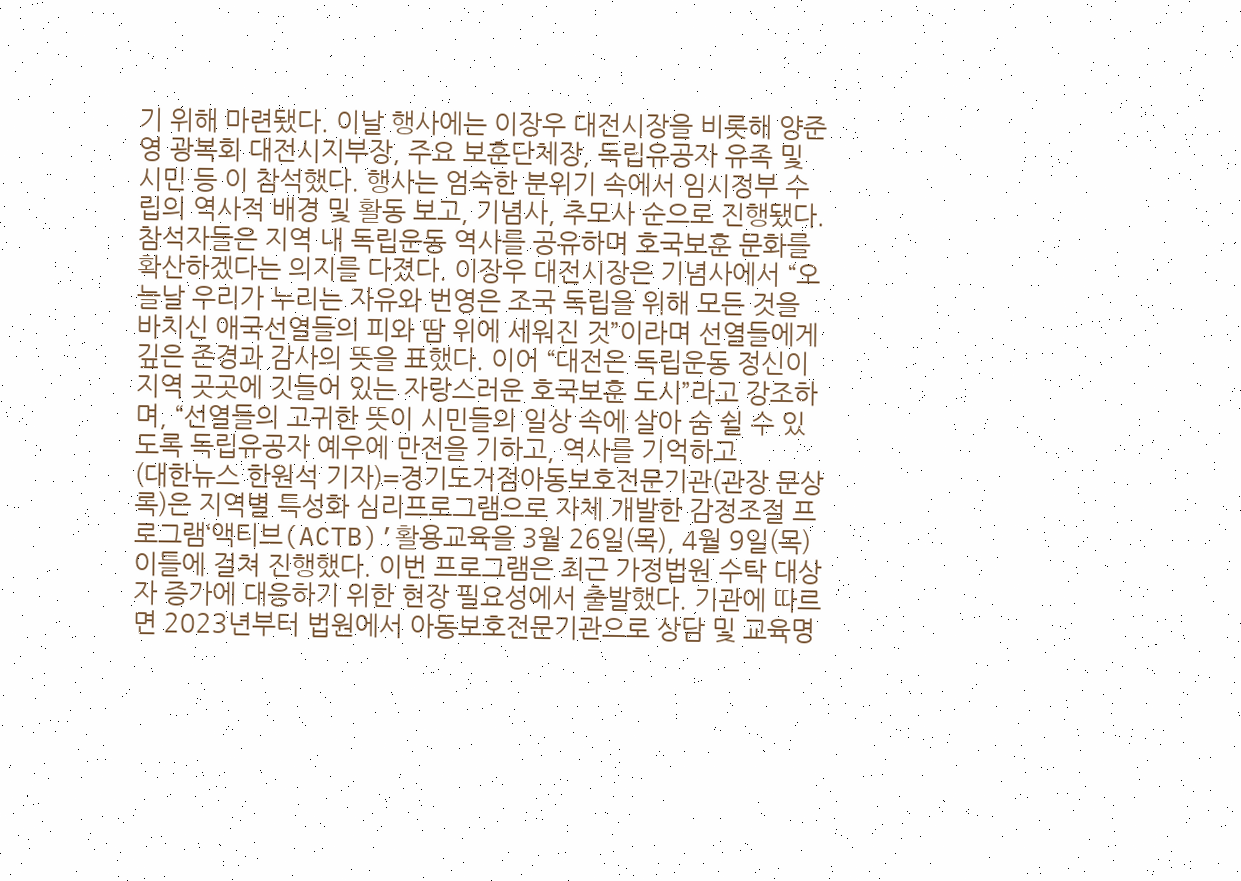기 위해 마련됐다. 이날 행사에는 이장우 대전시장을 비롯해 양준영 광복회 대전시지부장, 주요 보훈단체장, 독립유공자 유족 및 시민 등 이 참석했다. 행사는 엄숙한 분위기 속에서 임시정부 수립의 역사적 배경 및 활동 보고, 기념사, 추모사 순으로 진행됐다. 참석자들은 지역 내 독립운동 역사를 공유하며 호국보훈 문화를 확산하겠다는 의지를 다졌다. 이장우 대전시장은 기념사에서 “오늘날 우리가 누리는 자유와 번영은 조국 독립을 위해 모든 것을 바치신 애국선열들의 피와 땀 위에 세워진 것”이라며 선열들에게 깊은 존경과 감사의 뜻을 표했다. 이어 “대전은 독립운동 정신이 지역 곳곳에 깃들어 있는 자랑스러운 호국보훈 도시”라고 강조하며, “선열들의 고귀한 뜻이 시민들의 일상 속에 살아 숨 쉴 수 있도록 독립유공자 예우에 만전을 기하고, 역사를 기억하고
(대한뉴스 한원석 기자)=경기도거점아동보호전문기관(관장 문상록)은 지역별 특성화 심리프로그램으로 자체 개발한 감정조절 프로그램‘액티브(ACTB)’활용교육을 3월 26일(목), 4월 9일(목) 이틀에 걸쳐 진행했다. 이번 프로그램은 최근 가정법원 수탁 대상자 증가에 대응하기 위한 현장 필요성에서 출발했다. 기관에 따르면 2023년부터 법원에서 아동보호전문기관으로 상담 및 교육명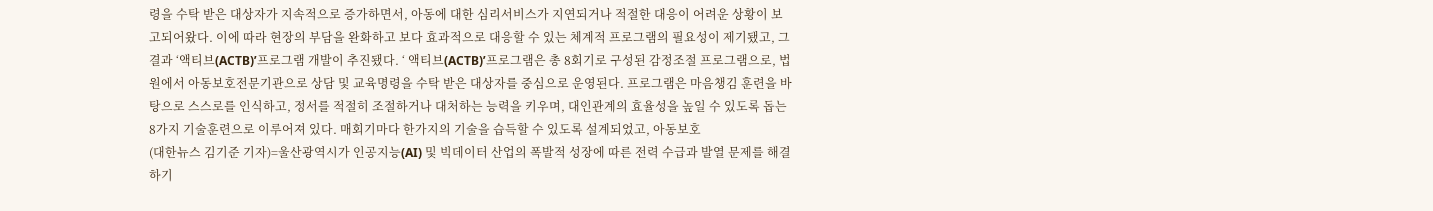령을 수탁 받은 대상자가 지속적으로 증가하면서, 아동에 대한 심리서비스가 지연되거나 적절한 대응이 어려운 상황이 보고되어왔다. 이에 따라 현장의 부담을 완화하고 보다 효과적으로 대응할 수 있는 체계적 프로그램의 필요성이 제기됐고, 그 결과 ‘액티브(ACTB)’프로그램 개발이 추진됐다. ‘ 액티브(ACTB)’프로그램은 총 8회기로 구성된 감정조절 프로그램으로, 법원에서 아동보호전문기관으로 상담 및 교육명령을 수탁 받은 대상자를 중심으로 운영된다. 프로그램은 마음챙김 훈련을 바탕으로 스스로를 인식하고, 정서를 적절히 조절하거나 대처하는 능력을 키우며, 대인관계의 효율성을 높일 수 있도록 돕는 8가지 기술훈련으로 이루어져 있다. 매회기마다 한가지의 기술을 습득할 수 있도록 설계되었고, 아동보호
(대한뉴스 김기준 기자)=울산광역시가 인공지능(AI) 및 빅데이터 산업의 폭발적 성장에 따른 전력 수급과 발열 문제를 해결하기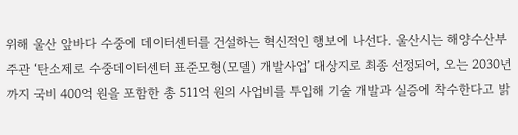위해 울산 앞바다 수중에 데이터센터를 건설하는 혁신적인 행보에 나선다. 울산시는 해양수산부 주관 ‘탄소제로 수중데이터센터 표준모형(모델) 개발사업’ 대상지로 최종 선정되어, 오는 2030년까지 국비 400억 원을 포함한 총 511억 원의 사업비를 투입해 기술 개발과 실증에 착수한다고 밝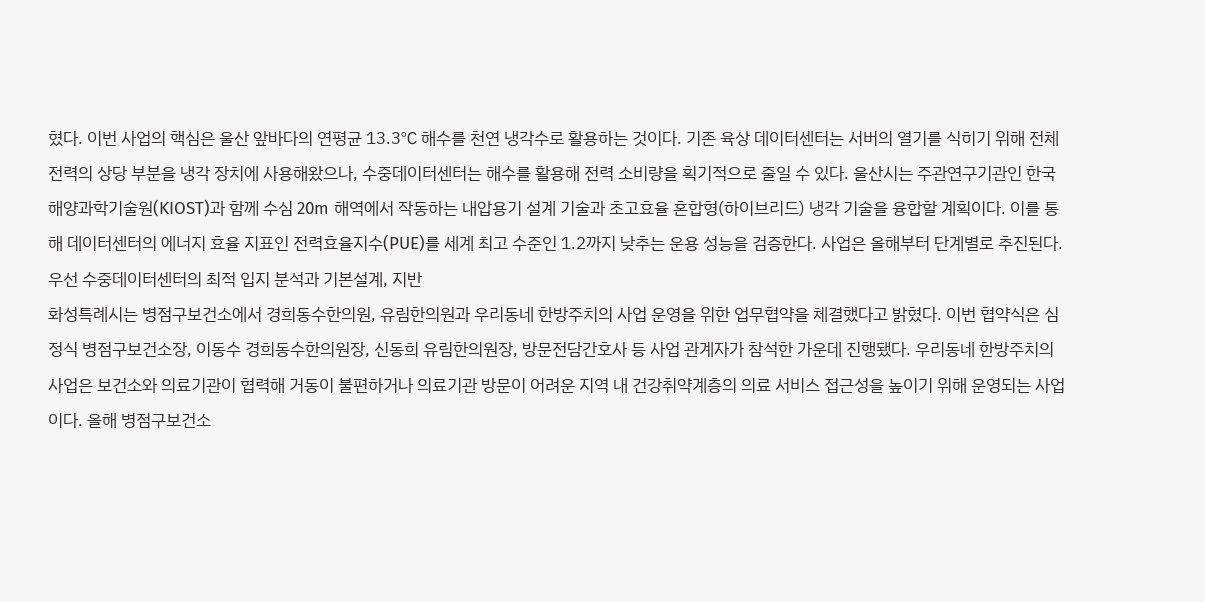혔다. 이번 사업의 핵심은 울산 앞바다의 연평균 13.3℃ 해수를 천연 냉각수로 활용하는 것이다. 기존 육상 데이터센터는 서버의 열기를 식히기 위해 전체 전력의 상당 부분을 냉각 장치에 사용해왔으나, 수중데이터센터는 해수를 활용해 전력 소비량을 획기적으로 줄일 수 있다. 울산시는 주관연구기관인 한국해양과학기술원(KIOST)과 함께 수심 20m 해역에서 작동하는 내압용기 설계 기술과 초고효율 혼합형(하이브리드) 냉각 기술을 융합할 계획이다. 이를 통해 데이터센터의 에너지 효율 지표인 전력효율지수(PUE)를 세계 최고 수준인 1.2까지 낮추는 운용 성능을 검증한다. 사업은 올해부터 단계별로 추진된다. 우선 수중데이터센터의 최적 입지 분석과 기본설계, 지반
화성특례시는 병점구보건소에서 경희동수한의원, 유림한의원과 우리동네 한방주치의 사업 운영을 위한 업무협약을 체결했다고 밝혔다. 이번 협약식은 심정식 병점구보건소장, 이동수 경희동수한의원장, 신동희 유림한의원장, 방문전담간호사 등 사업 관계자가 참석한 가운데 진행됐다. 우리동네 한방주치의 사업은 보건소와 의료기관이 협력해 거동이 불편하거나 의료기관 방문이 어려운 지역 내 건강취약계층의 의료 서비스 접근성을 높이기 위해 운영되는 사업이다. 올해 병점구보건소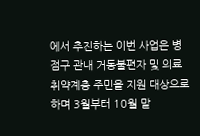에서 추진하는 이번 사업은 병점구 관내 거동불편자 및 의료취약계층 주민을 지원 대상으로 하며 3월부터 10월 말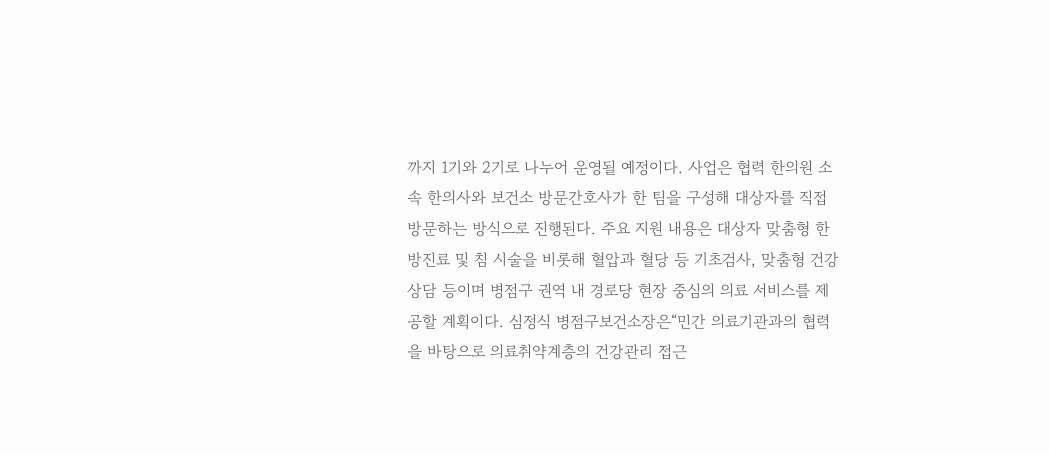까지 1기와 2기로 나누어 운영될 예정이다. 사업은 협력 한의원 소속 한의사와 보건소 방문간호사가 한 팀을 구성해 대상자를 직접 방문하는 방식으로 진행된다. 주요 지원 내용은 대상자 맞춤형 한방진료 및 침 시술을 비롯해 혈압과 혈당 등 기초검사, 맞춤형 건강상담 등이며 병점구 권역 내 경로당 현장 중심의 의료 서비스를 제공할 계획이다. 심정식 병점구보건소장은“민간 의료기관과의 협력을 바탕으로 의료취약계층의 건강관리 접근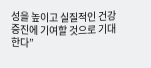성을 높이고 실질적인 건강 증진에 기여할 것으로 기대한다”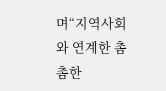며“지역사회와 연계한 촘촘한